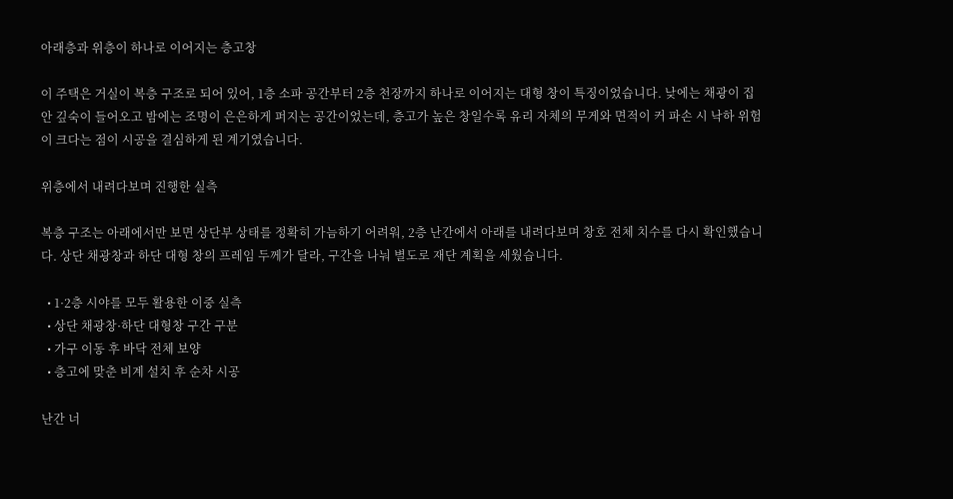아래층과 위층이 하나로 이어지는 층고창

이 주택은 거실이 복층 구조로 되어 있어, 1층 소파 공간부터 2층 천장까지 하나로 이어지는 대형 창이 특징이었습니다. 낮에는 채광이 집 안 깊숙이 들어오고 밤에는 조명이 은은하게 퍼지는 공간이었는데, 층고가 높은 창일수록 유리 자체의 무게와 면적이 커 파손 시 낙하 위험이 크다는 점이 시공을 결심하게 된 계기였습니다.

위층에서 내려다보며 진행한 실측

복층 구조는 아래에서만 보면 상단부 상태를 정확히 가늠하기 어려워, 2층 난간에서 아래를 내려다보며 창호 전체 치수를 다시 확인했습니다. 상단 채광창과 하단 대형 창의 프레임 두께가 달라, 구간을 나눠 별도로 재단 계획을 세웠습니다.

  • 1·2층 시야를 모두 활용한 이중 실측
  • 상단 채광창·하단 대형창 구간 구분
  • 가구 이동 후 바닥 전체 보양
  • 층고에 맞춘 비계 설치 후 순차 시공

난간 너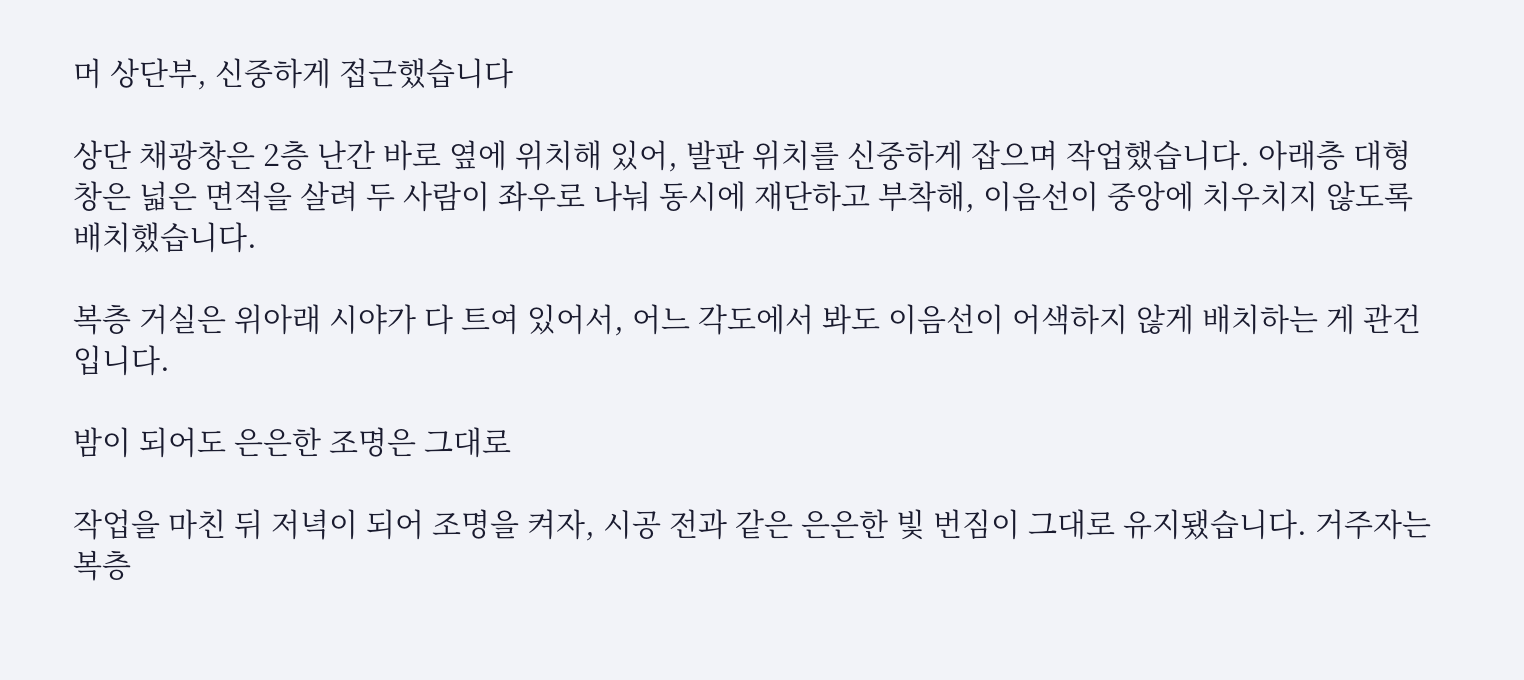머 상단부, 신중하게 접근했습니다

상단 채광창은 2층 난간 바로 옆에 위치해 있어, 발판 위치를 신중하게 잡으며 작업했습니다. 아래층 대형 창은 넓은 면적을 살려 두 사람이 좌우로 나눠 동시에 재단하고 부착해, 이음선이 중앙에 치우치지 않도록 배치했습니다.

복층 거실은 위아래 시야가 다 트여 있어서, 어느 각도에서 봐도 이음선이 어색하지 않게 배치하는 게 관건입니다.

밤이 되어도 은은한 조명은 그대로

작업을 마친 뒤 저녁이 되어 조명을 켜자, 시공 전과 같은 은은한 빛 번짐이 그대로 유지됐습니다. 거주자는 복층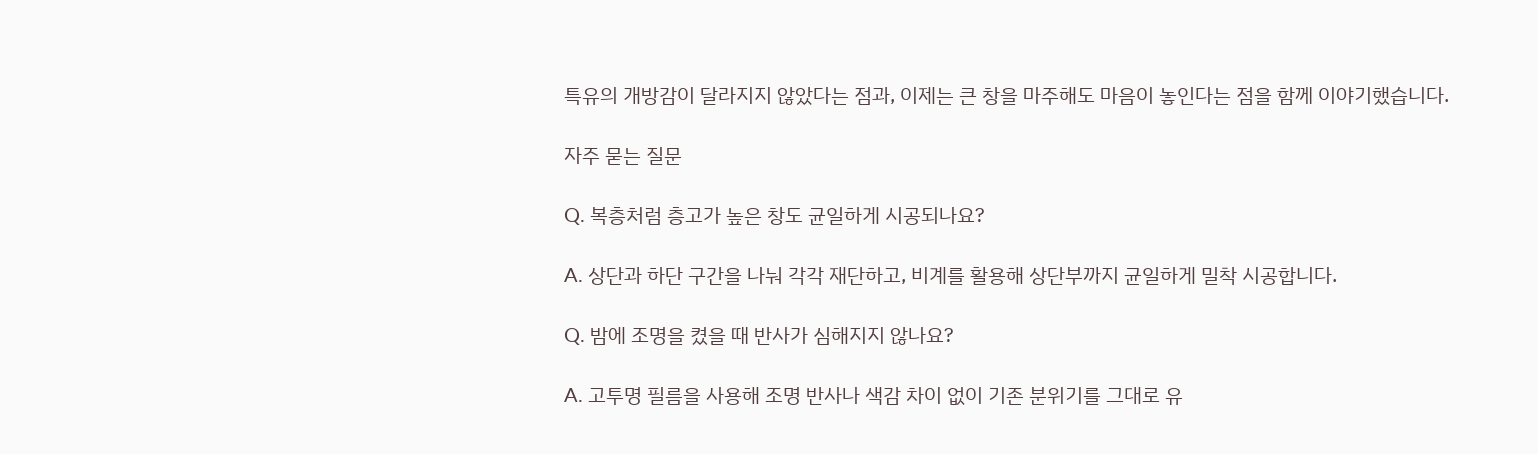특유의 개방감이 달라지지 않았다는 점과, 이제는 큰 창을 마주해도 마음이 놓인다는 점을 함께 이야기했습니다.

자주 묻는 질문

Q. 복층처럼 층고가 높은 창도 균일하게 시공되나요?

A. 상단과 하단 구간을 나눠 각각 재단하고, 비계를 활용해 상단부까지 균일하게 밀착 시공합니다.

Q. 밤에 조명을 켰을 때 반사가 심해지지 않나요?

A. 고투명 필름을 사용해 조명 반사나 색감 차이 없이 기존 분위기를 그대로 유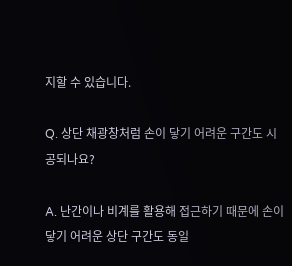지할 수 있습니다.

Q. 상단 채광창처럼 손이 닿기 어려운 구간도 시공되나요?

A. 난간이나 비계를 활용해 접근하기 때문에 손이 닿기 어려운 상단 구간도 동일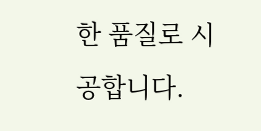한 품질로 시공합니다.